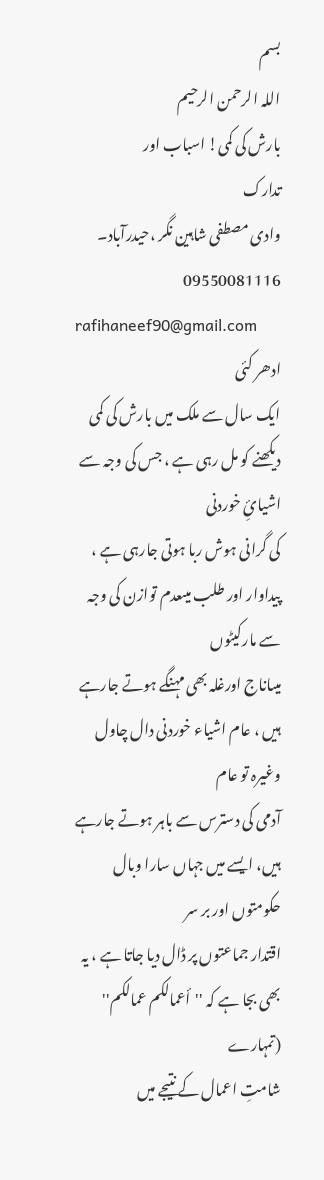بسم
اللہ الرحمن الرحیم
بارش کی کمی! اسباب اور
تدارک
وادی مصطفی شاہین نگر ،حیدرآباد۔
09550081116
rafihaneef90@gmail.com
ادھر کئی
ایک سال سے ملک میں بارش کی کمی دیکھنے کو مل رہی ہے ، جس کی وجہ سے اشیائِ خوردنی
کی گرانی ہوش ربا ہوتی جارہی ہے ، پیداوار اور طلب میںعدم توازن کی وجہ سے مارکیٹوں
میںاناج اورغلہ بھی مہنگے ہوتے جارہے ہیں ، عام اشیاء خوردنی دال چاول وغیرہ تو عام
آدمی کی دسترس سے باہر ہوتے جارہے ہیں، ایسے میں جہاں سارا وبال حکومتوں اور بر سر
اقتدار جماعتوں پر ڈال دیا جاتا ہے ، یہ بھی بجا ہے کہ ''أعمالکم عمالکم'' (تمہارے
شامتِ اعمال کے نتیجے میں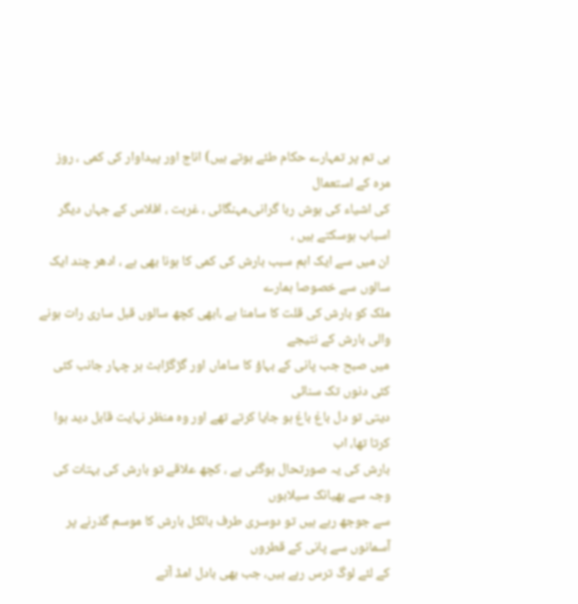ہی تم پر تمہارے حکام طئے ہوتے ہیں) اناج اور پیداوار کی کمی ، روز مرہ کے استعمال
کی اشیاء کی ہوش ربا گرانی،مہنگائی ، غربت ، افلاس کے جہاں دیگر اسباب ہوسکتے ہیں ،
ان میں سے ایک اہم سبب بارش کی کمی کا ہونا بھی ہے ، ادھر چند ایک سالوں سے خصوصا ہمارے
ملک کو بارش کی قلت کا سامنا ہے ،ابھی کچھ سالوں قبل ساری رات ہونے والی بارش کے نتیجے
میں صبح جب پانی کے بہاؤ کا ساماں اور گڑگڑاہٹ ہر چہار جانب کئی کئی دنوں تک سنائی
دیتی تو دل باغ باغ ہو جایا کرتے تھے اور وہ منظر نہایت قابل دید ہوا کرتا تھا، اب
بارش کی یہ صورتحال ہوگئی ہے ، کچھ علاقے تو بارش کی بہتات کی وجہ سے بھیانک سیلابوں
سے جوجھ رہے ہیں تو دوسری طرف بالکل بارش کا موسم گذرنے پر آسمانوں سے پانی کے قطروں
کے لئے لوگ ترس رہے ہیں، جب بھی بادل امڈ آتے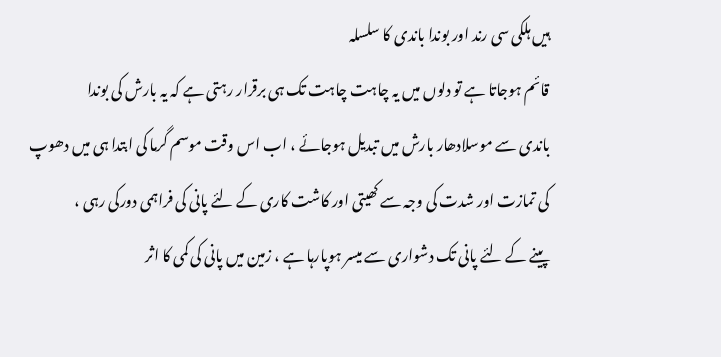ہیں ہلکی سی رند اور بوندا باندی کا سلسلہ
قائم ہوجاتا ہے تو دلوں میں یہ چاہت چاہت تک ہی برقرار رہتی ہے کہ یہ بارش کی بوندا
باندی سے موسلادھار بارش میں تبدیل ہوجائے ، اب اس وقت موسم گرما کی ابتدا ہی میں دھوپ
کی تمازت اور شدت کی وجہ سے کھیتی اور کاشت کاری کے لئے پانی کی فراہمی دورکی رہی ،
پینے کے لئے پانی تک دشواری سے میسر ہوپارہا ہے ، زمین میں پانی کی کمی کا اثر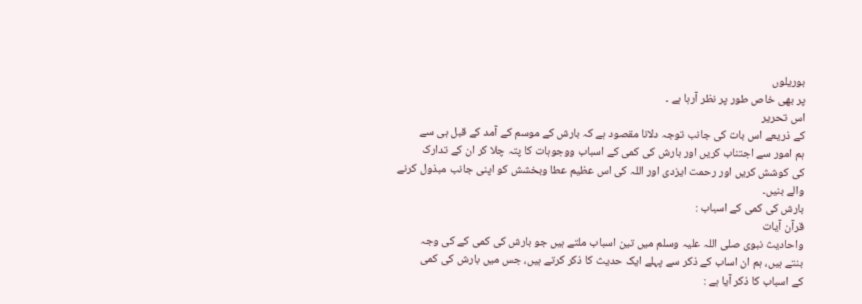بوریلوں
پر بھی خاص طور پر نظر آرہا ہے ۔
اس تحریر
کے ذریعے اس بات کی جانب توجہ دلانا مقصود ہے کہ بارش کے موسم کے آمد کے قبل ہی سے
ہم امور سے اجتناب کریں اور بارش کی کمی کے اسباب ووجوہات کا پتہ چلا کر ان کے تدارک
کی کوشش کریں اور رحمت ایزدی اور اللہ کی اس عظیم عطا وبخشش کو اپنی جانب مبذول کرنے
والے بنیں۔
بارش کی کمی کے اسباب :
قرآن آیات
واحادیث نبوی صلی اللہ علیہ وسلم میں تین اسباب ملتے ہیں جو بارش کی کمی کے کی وجہ
بنتے ہیں، ہم ان اساب کے ذکر سے پہلے ایک حدیث کا ذکر کرتے ہیں، جس میں بارش کی کمی
کے اسباب کا ذکر آیا ہے :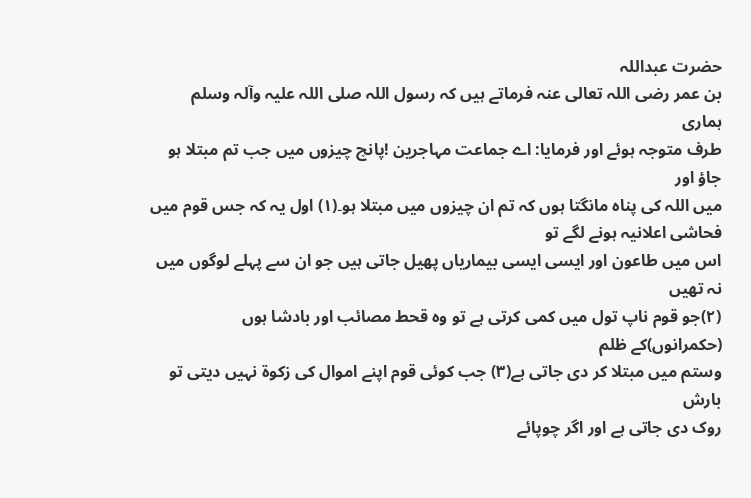حضرت عبداللہ
بن عمر رضی اللہ تعالی عنہ فرماتے ہیں کہ رسول اللہ صلی اللہ علیہ وآلہ وسلم ہماری
طرف متوجہ ہوئے اور فرمایا: اے جماعت مہاجرین !پانچ چیزوں میں جب تم مبتلا ہو جاؤ اور
میں اللہ کی پناہ مانگتا ہوں کہ تم ان چیزوں میں مبتلا ہو۔(١) اول یہ کہ جس قوم میں فحاشی اعلانیہ ہونے لگے تو
اس میں طاعون اور ایسی ایسی بیماریاں پھیل جاتی ہیں جو ان سے پہلے لوگوں میں نہ تھیں
(٢)جو قوم ناپ تول میں کمی کرتی ہے تو وہ قحط مصائب اور بادشا ہوں (حکمرانوں)کے ظلم
وستم میں مبتلا کر دی جاتی ہے(٣) جب کوئی قوم اپنے اموال کی زکوة نہیں دیتی تو بارش
روک دی جاتی ہے اور اگر چوپائے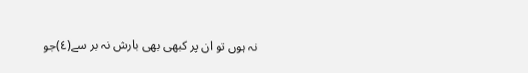نہ ہوں تو ان پر کبھی بھی بارش نہ بر سے(٤)جو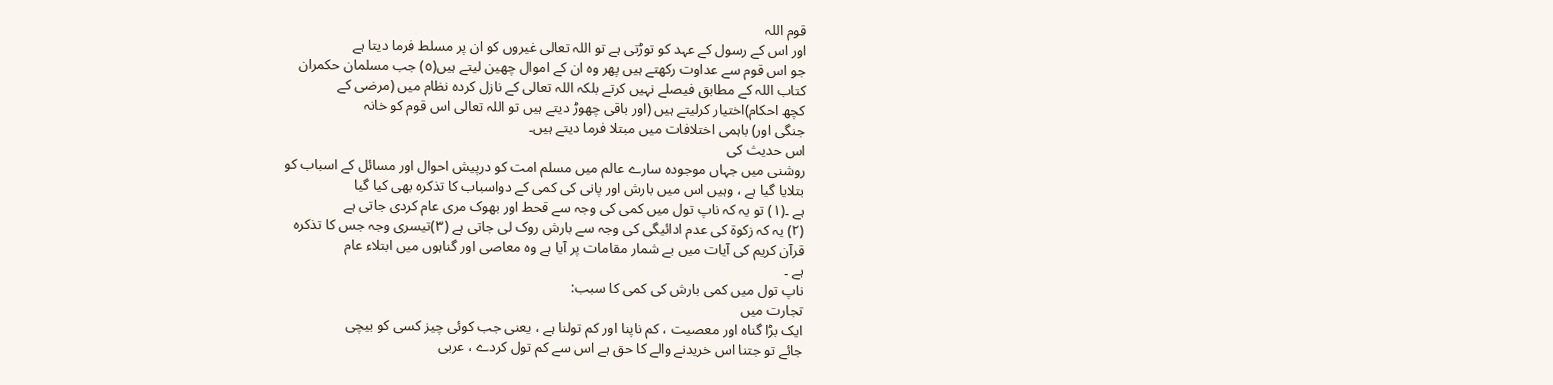قوم اللہ
اور اس کے رسول کے عہد کو توڑتی ہے تو اللہ تعالی غیروں کو ان پر مسلط فرما دیتا ہے
جو اس قوم سے عداوت رکھتے ہیں پھر وہ ان کے اموال چھین لیتے ہیں(٥) جب مسلمان حکمران
کتاب اللہ کے مطابق فیصلے نہیں کرتے بلکہ اللہ تعالی کے نازل کردہ نظام میں (مرضی کے
کچھ احکام)اختیار کرلیتے ہیں (اور باقی چھوڑ دیتے ہیں تو اللہ تعالی اس قوم کو خانہ
جنگی اور) باہمی اختلافات میں مبتلا فرما دیتے ہیں۔
اس حدیث کی
روشنی میں جہاں موجودہ سارے عالم میں مسلم امت کو درپیش احوال اور مسائل کے اسباب کو
بتلایا گیا ہے ، وہیں اس میں بارش اور پانی کی کمی کے دواسباب کا تذکرہ بھی کیا گیا
ہے ۔(١) تو یہ کہ ناپ تول میں کمی کی وجہ سے قحط اور بھوک مری عام کردی جاتی ہے
(٢) یہ کہ زکوة کی عدم ادائیگی کی وجہ سے بارش روک لی جاتی ہے (٣)تیسری وجہ جس کا تذکرہ
قرآن کریم کی آیات میں بے شمار مقامات پر آیا ہے وہ معاصی اور گناہوں میں ابتلاء عام
ہے ۔
ناپ تول میں کمی بارش کی کمی کا سبب:
تجارت میں
ایک بڑا گناہ اور معصیت ، کم ناپنا اور کم تولنا ہے ، یعنی جب کوئی چیز کسی کو بیچی
جائے تو جتنا اس خریدنے والے کا حق ہے اس سے کم تول کردے ، عربی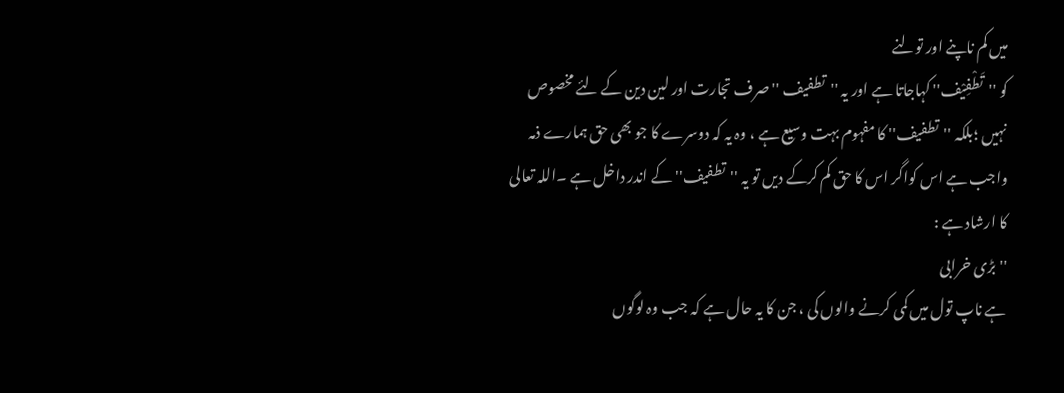میں کم ناپنے اور تولنے
کو ''تَطْفِیْف'' کہاجاتا ہے اور یہ ''تطفیف '' صرف تجارت اور لین دین کے لئے مخصوص
نہیں ؛بلکہ ''تطفیف'' کا مفہوم بہت وسیع ہے ، وہ یہ کہ دوسرے کا جو بھی حق ہمارے ذمہ
واجب ہے اس کواگر اس کا حق کم کرکے دیں تو یہ ''تطفیف'' کے اندر داخل ہے ۔اللہ تعالی
کا ارشاد ہے :
''بڑی خرابی
ہے ناپ تول میں کمی کرنے والوں کی ، جن کا یہ حال ہے کہ جب وہ لوگوں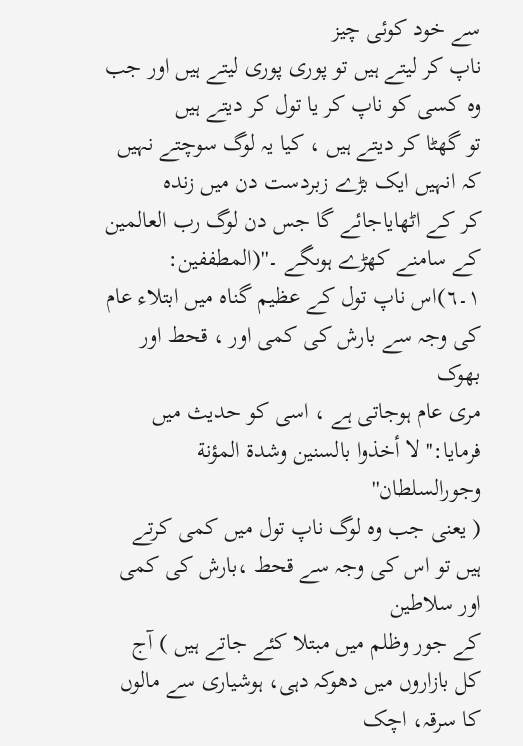سے خود کوئی چیز
ناپ کر لیتے ہیں تو پوری پوری لیتے ہیں اور جب وہ کسی کو ناپ کر یا تول کر دیتے ہیں
تو گھٹا کر دیتے ہیں ، کیا یہ لوگ سوچتے نہیں کہ انہیں ایک بڑے زبردست دن میں زندہ
کر کے اٹھایاجائے گا جس دن لوگ رب العالمین کے سامنے کھڑے ہوںگے ۔''(المطففین:
١۔٦)اس ناپ تول کے عظیم گناہ میں ابتلاء عام کی وجہ سے بارش کی کمی اور ، قحط اور بھوک
مری عام ہوجاتی ہے ، اسی کو حدیث میں فرمایا:'' لا أخذوا بالسنین وشدة المؤنة وجورالسلطان''
( یعنی جب وہ لوگ ناپ تول میں کمی کرتے ہیں تو اس کی وجہ سے قحط ،بارش کی کمی اور سلاطین
کے جور وظلم میں مبتلا کئے جاتے ہیں ) آج کل بازاروں میں دھوکہ دہی، ہوشیاری سے مالوں
کا سرقہ، اچک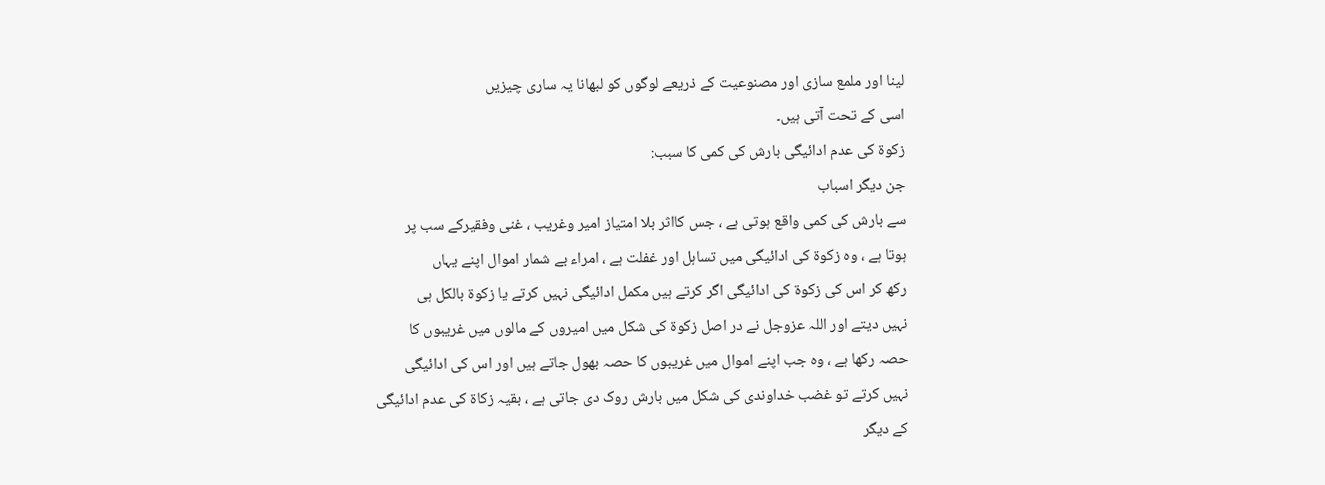لینا اور ملمع سازی اور مصنوعیت کے ذریعے لوگوں کو لبھانا یہ ساری چیزیں
اسی کے تحت آتی ہیں۔
زکوة کی عدم ادائیگی بارش کی کمی کا سبب:
جن دیگر اسباب
سے بارش کی کمی واقع ہوتی ہے ، جس کااثر بلا امتیاز امیر وغریب ، غنی وفقیرکے سب پر
ہوتا ہے ، وہ زکوة کی ادائیگی میں تساہل اور غفلت ہے ، امراء بے شمار اموال اپنے یہاں
رکھ کر اس کی زکوة کی ادائیگی اگر کرتے ہیں مکمل ادائیگی نہیں کرتے یا زکوة بالکل ہی
نہیں دیتے اور اللہ عزوجل نے در اصل زکوة کی شکل میں امیروں کے مالوں میں غریبوں کا
حصہ رکھا ہے ، وہ جب اپنے اموال میں غریبوں کا حصہ بھول جاتے ہیں اور اس کی ادائیگی
نہیں کرتے تو غضب خداوندی کی شکل میں بارش روک دی جاتی ہے ، بقیہ زکاة کی عدم ادائیگی
کے دیگر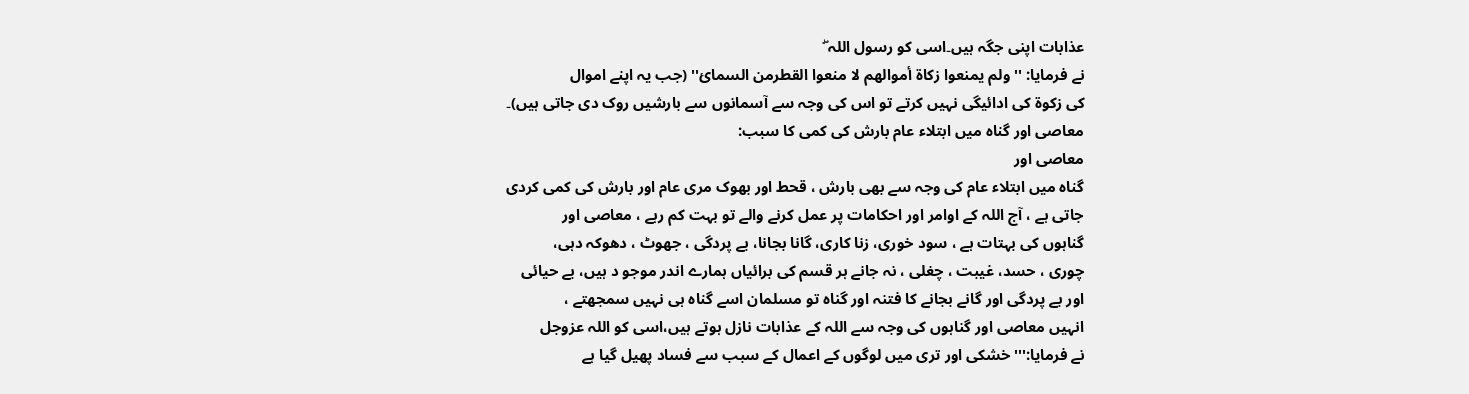عذابات اپنی جگہ ہیں۔اسی کو رسول اللہ ۖ
نے فرمایا: '' ولم یمنعوا زکاة أموالھم لا منعوا القطرمن السمائ'' (جب یہ اپنے اموال
کی زکوة کی ادائیگی نہیں کرتے تو اس کی وجہ سے آسمانوں سے بارشیں روک دی جاتی ہیں)۔
معاصی اور گناہ میں ابتلاء عام بارش کی کمی کا سبب:
معاصی اور
گناہ میں ابتلاء عام کی وجہ سے بھی بارش ، قحط اور بھوک مری عام اور بارش کی کمی کردی
جاتی ہے ، آج اللہ کے اوامر اور احکامات پر عمل کرنے والے تو بہت کم رہے ، معاصی اور
گناہوں کی بہتات ہے ، سود خوری، زنا کاری، گانا بجانا، بے پردگی ، جھوٹ ، دھوکہ دہی،
چوری ، حسد، غیبت ، چغلی ، نہ جانے ہر قسم کی برائیاں ہمارے اندر موجو د ہیں، بے حیائی
اور بے پردگی اور گانے بجانے کا فتنہ اور گناہ تو مسلمان اسے گناہ ہی نہیں سمجھتے ،
انہیں معاصی اور گناہوں کی وجہ سے اللہ کے عذابات نازل ہوتے ہیں،اسی کو اللہ عزوجل
نے فرمایا:'''خشکی اور تری میں لوگوں کے اعمال کے سبب سے فساد پھیل گیا ہے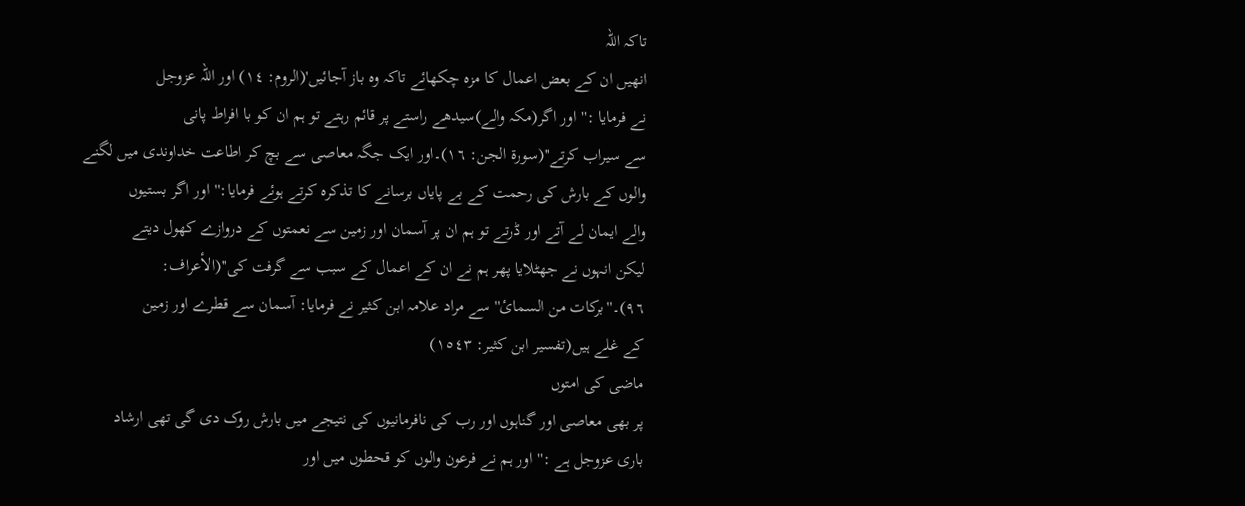تاکہ اللہ
انھیں ان کے بعض اعمال کا مزہ چکھائے تاکہ وہ باز آجائیں'(الروم: ١٤) اور اللہ عزوجل
نے فرمایا :''اور اگر(مکہ والے)سیدھے راستے پر قائم رہتے تو ہم ان کو با افراط پانی
سے سیراب کرتے''(سورة الجن: ١٦)۔اور ایک جگہ معاصی سے بچ کر اطاعت خداوندی میں لگنے
والوں کے بارش کی رحمت کے بے پایاں برسانے کا تذکرہ کرتے ہوئے فرمایا:''اور اگر بستیوں
والے ایمان لے آتے اور ڈرتے تو ہم ان پر آسمان اور زمین سے نعمتوں کے دروازے کھول دیتے
لیکن انہوں نے جھٹلایا پھر ہم نے ان کے اعمال کے سبب سے گرفت کی''(الأعراف:
٩٦)۔''برکات من السمائ'' سے مراد علامہ ابن کثیر نے فرمایا: آسمان سے قطرے اور زمین
کے غلے ہیں(تفسیر ابن کثیر: ١٥٤٣)
ماضی کی امتوں
پر بھی معاصی اور گناہوں اور رب کی نافرمانیوں کی نتیجے میں بارش روک دی گی تھی ارشاد
باری عزوجل ہے :''اور ہم نے فرعون والوں کو قحطوں میں اور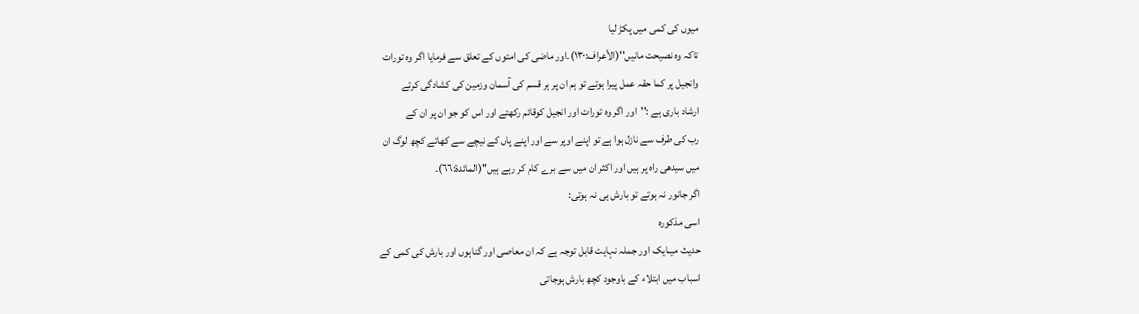میوں کی کمی میں پکڑ لیا
تاکہ وہ نصیحت مانیں''(الأعراف:١٣٠)۔اور ماضی کی امتوں کے تعلق سے فرمایا اگر وہ تورات
وانجیل پر کما حقہ عمل پیرا ہوتے تو ہم ان پر ہر قسم کی آسمان وزمین کی کشادگی کرتے
ارشاد باری ہے :''اور اگر وہ تورات اور انجیل کوقائم رکھتے اور اس کو جو ان پر ان کے
رب کی طرف سے نازل ہوا ہے تو اپنے اوپر سے اور اپنے پاں کے نیچے سے کھاتے کچھ لوگ ان
میں سیدھی راہ پر ہیں اور اکثر ان میں سے برے کام کر رہے ہیں''(المائدة:٦٦)۔
اگر جانور نہ ہوتے تو بارش ہی نہ ہوتی:
اسی مذکورہ
حدیث میںایک اور جملہ نہایت قابل توجہ ہے کہ ان معاصی اور گناہوں اور بارش کی کمی کے
اسباب میں ابتلاء کے باوجود کچھ بارش ہوجاتی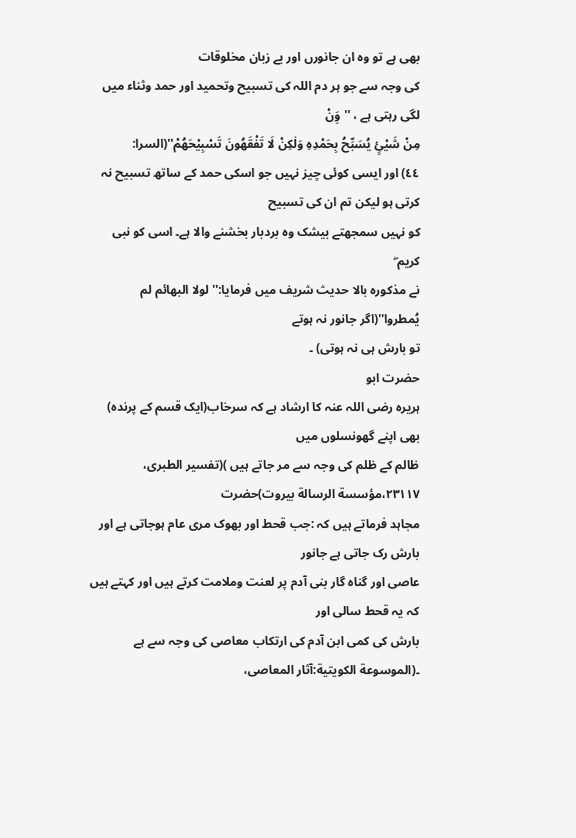بھی ہے تو وہ ان جانورں اور بے زبان مخلوقات
کی وجہ سے جو ہر دم اللہ کی تسبیح وتحمید اور حمد وثناء میں لگی رہتی ہے ، ''وَِنْ
مِنْ شَیْئٍ یُسَبِّحُ بِحَمْدِہِ وَلٰکِنْ لَا تَفْقَھُونَ تَسْبِیْحَھُمْ''(السرا:
٤٤) اور ایسی کوئی چیز نہیں جو اسکی حمد کے ساتھ تسبیح نہ کرتی ہو لیکن تم ان کی تسبیح
کو نہیں سمجھتے بیشک وہ بردبار بخشنے والا ہے۔ اسی کو نبی کریم ۖ
نے مذکورہ بالا حدیث شریف میں فرمایا:''لولا البھائم لم یُمطروا''(اگر جانور نہ ہوتے
تو بارش ہی نہ ہوتی) ۔
حضرت ابو
ہریرہ رضی اللہ عنہ کا ارشاد ہے کہ سرخاب(ایک قسم کے پرندہ) بھی اپنے گھونسلوں میں
ظالم کے ظلم کی وجہ سے مر جاتے ہیں )(تفسیر الطبری، ٢٣١١٧،مؤسسة الرسالة بیروت)حضرت
مجاہد فرماتے ہیں کہ :جب قحط اور بھوک مری عام ہوجاتی ہے اور بارش رک جاتی ہے جانور
عاصی اور گناہ گار بنی آدم پر لعنت وملامت کرتے ہیں اور کہتے ہیں کہ یہ قحط سالی اور
بارش کی کمی ابن آدم کی ارتکاب معاصی کی وجہ سے ہے ۔(الموسوعة الکویتیة:آثار المعاصی،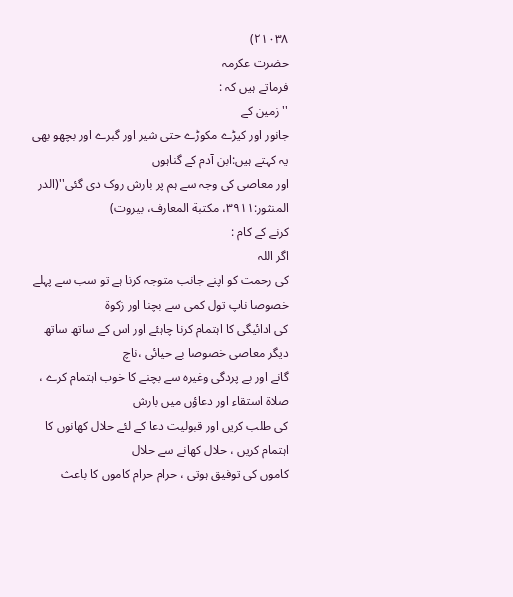٢١٠٣٨)
حضرت عکرمہ
فرماتے ہیں کہ :
''زمین کے
جانور اور کیڑے مکوڑے حتی شیر اور گبرے اور بچھو بھی یہ کہتے ہیں:ابن آدم کے گناہوں
اور معاصی کی وجہ سے ہم پر بارش روک دی گئی''(الدر المنثور:٣٩١١، مکتبة المعارف، بیروت)
کرنے کے کام :
اگر اللہ
کی رحمت کو اپنے جانب متوجہ کرنا ہے تو سب سے پہلے خصوصا ناپ تول کمی سے بچنا اور زکوة
کی ادائیگی کا اہتمام کرنا چاہئے اور اس کے ساتھ ساتھ دیگر معاصی خصوصا بے حیائی ،ناچ
گانے اور بے پردگی وغیرہ سے بچنے کا خوب اہتمام کرے ، صلاة استقاء اور دعاؤں میں بارش
کی طلب کریں اور قبولیت دعا کے لئے حلال کھانوں کا اہتمام کریں ، حلال کھانے سے حلال
کاموں کی توفیق ہوتی ، حرام حرام کاموں کا باعث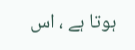ہوتا ہے ، اس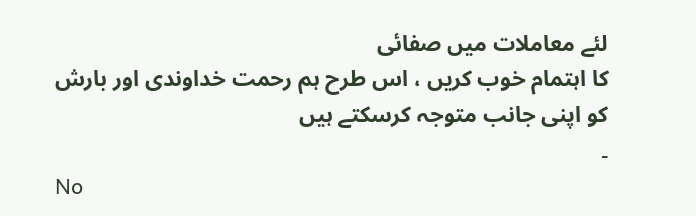لئے معاملات میں صفائی
کا اہتمام خوب کریں ، اس طرح ہم رحمت خداوندی اور بارش کو اپنی جانب متوجہ کرسکتے ہیں
۔
No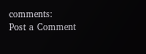comments:
Post a Comment